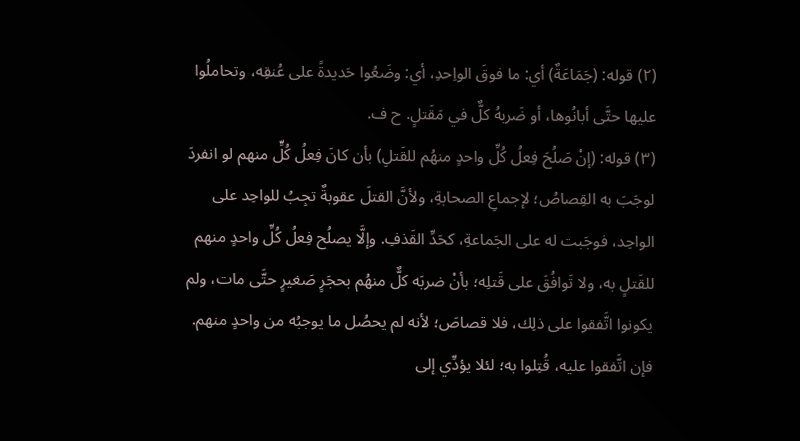(٢) قوله: (جَمَاعَةٌ) أي: ما فوقَ الواِحدِ، أي: وضَعُوا حَديدةً على عُنقِه، وتحاملُوا عليها حتَّى أبانُوها، أو ضَربهُ كلٌّ في مَقَتلٍ. ح ف.
(٣) قوله: (إنْ صَلُحَ فِعلُ كُلِّ واحدٍ منهُم للقَتلِ) بأن كانَ فِعلُ كُلٍّ منهم لو انفردَ لوجَبَ به القِصاصُ؛ لإجماعِ الصحابةِ، ولأنَّ القتلَ عقوبةٌ تجِبُ للواحِد على الواحِد، فوجَبت له على الجَماعةِ، كحَدِّ القَذفِ. وإلَّا يصلُح فِعلُ كُلِّ واحدٍ منهم للقَتلٍ به، ولا تَوافُقَ على قَتلِه؛ بأنْ ضربَه كلٌّ منهُم بحجَرٍ صَغيرٍ حتَّى مات، ولم يكونوا اتَّفقوا على ذلِك، فلا قصاصَ؛ لأنه لم يحصُل ما يوجبُه من واحدٍ منهم. فإن اتَّفقوا عليه، قُتِلوا به؛ لئلا يؤدِّي إلى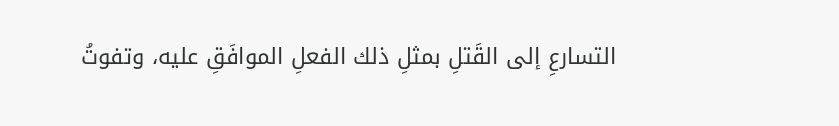التسارعِ إلى القَتلِ بمثلِ ذلك الفعلِ الموافَقِ عليه، وتفوتُ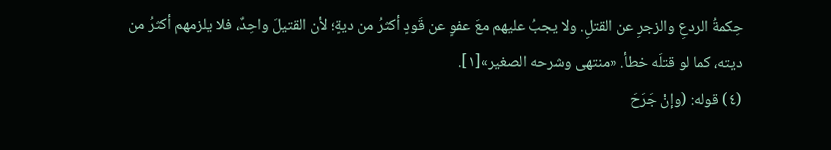حِكمةُ الردعِ والزجرِ عن القتلِ. ولا يجبُ عليهم معَ عفوٍ عن قَودٍ أكثرُ من ديةٍ؛ لأن القتيلَ واحِدٌ، فلا يلزمهم أكثرُ من ديته، كما لو قتلَه خطأ. «منتهى وشرحه الصغير»[١].
(٤) قوله: (وإنْ جَرَحَ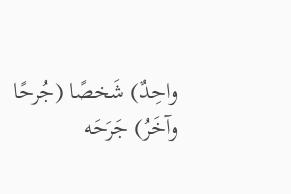واحِدٌ) شَخصًا (جُرحًا وآخَرُ) جَرَحَه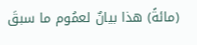(مائةً) هذا بيانٌ لعمُوم ما سبقَ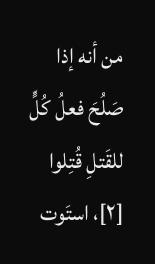من أنه إذا صَلُحَ فعلُ كُلٍّ للقَتلِ قُتِلوا [٢]، استَوت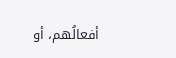أفعالُهم، أو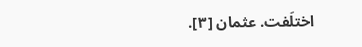اختلَفت. عثمان [٣].